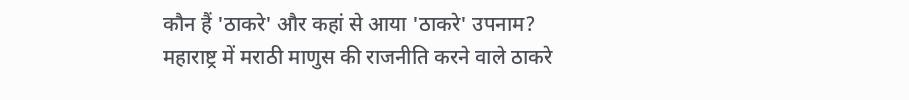कौन हैं 'ठाकरे' और कहां से आया 'ठाकरे' उपनाम?
महाराष्ट्र में मराठी माणुस की राजनीति करने वाले ठाकरे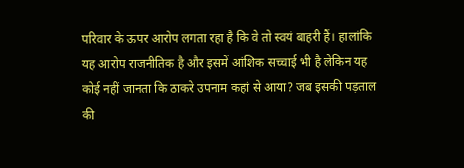परिवार के ऊपर आरोप लगता रहा है कि वे तो स्वयं बाहरी हैं। हालांकि यह आरोप राजनीतिक है और इसमें आंशिक सच्चाई भी है लेकिन यह कोई नहीं जानता कि ठाकरे उपनाम कहां से आया? जब इसकी पड़ताल की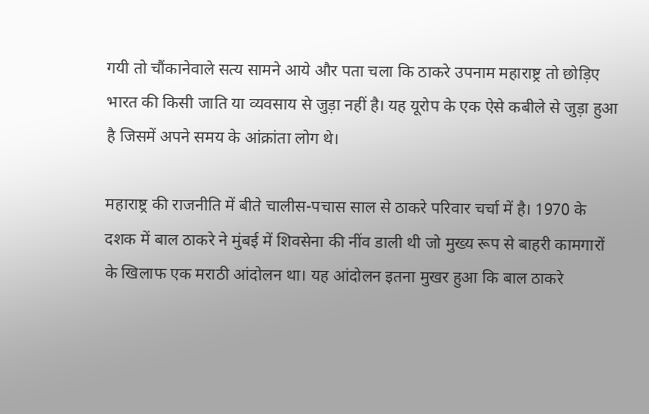गयी तो चौंकानेवाले सत्य सामने आये और पता चला कि ठाकरे उपनाम महाराष्ट्र तो छोड़िए भारत की किसी जाति या व्यवसाय से जुड़ा नहीं है। यह यूरोप के एक ऐसे कबीले से जुड़ा हुआ है जिसमें अपने समय के आंक्रांता लोग थे।

महाराष्ट्र की राजनीति में बीते चालीस-पचास साल से ठाकरे परिवार चर्चा में है। 1970 के दशक में बाल ठाकरे ने मुंबई में शिवसेना की नींव डाली थी जो मुख्य रूप से बाहरी कामगारों के खिलाफ एक मराठी आंदोलन था। यह आंदोलन इतना मुखर हुआ कि बाल ठाकरे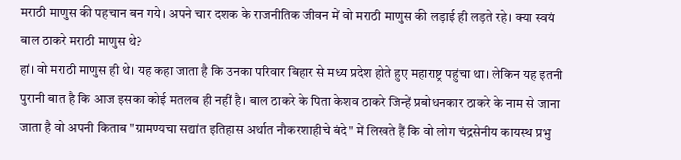मराठी माणुस की पहचान बन गये। अपने चार दशक के राजनीतिक जीवन में वो मराठी माणुस की लड़ाई ही लड़ते रहे। क्या स्वयं बाल ठाकरे मराठी माणुस थे?
हां। वो मराठी माणुस ही थे। यह कहा जाता है कि उनका परिवार बिहार से मध्य प्रदेश होते हुए महाराष्ट्र पहुंचा था। लेकिन यह इतनी पुरानी बात है कि आज इसका कोई मतलब ही नहीं है। बाल ठाकरे के पिता केशव ठाकरे जिन्हें प्रबोधनकार ठाकरे के नाम से जाना जाता है वो अपनी किताब "ग्रामण्यचा सद्यांत इतिहास अर्थात नौकरशाहीचे बंदे" में लिखते हैं कि वो लोग चंद्रसेनीय कायस्थ प्रभु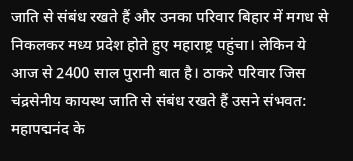जाति से संबंध रखते हैं और उनका परिवार बिहार में मगध से निकलकर मध्य प्रदेश होते हुए महाराष्ट्र पहुंचा। लेकिन ये आज से 2400 साल पुरानी बात है। ठाकरे परिवार जिस चंद्रसेनीय कायस्थ जाति से संबंध रखते हैं उसने संभवत: महापद्मनंद के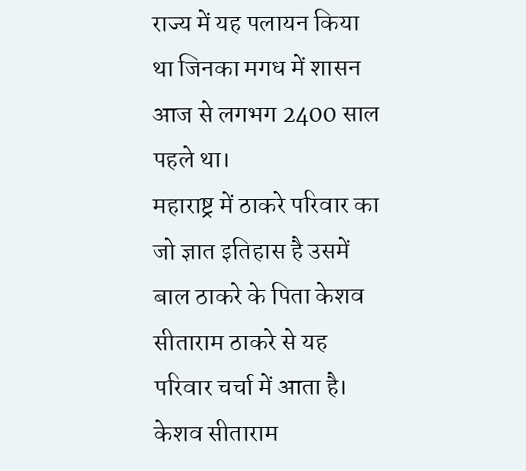राज्य में यह पलायन किया था जिनका मगध में शासन आज से लगभग 2400 साल पहले था।
महाराष्ट्र में ठाकरे परिवार का जो ज्ञात इतिहास है उसमें बाल ठाकरे के पिता केशव सीताराम ठाकरे से यह परिवार चर्चा में आता है। केशव सीताराम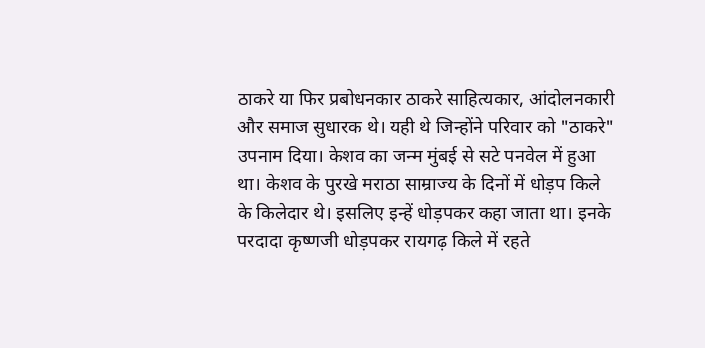ठाकरे या फिर प्रबोधनकार ठाकरे साहित्यकार, आंदोलनकारी और समाज सुधारक थे। यही थे जिन्होंने परिवार को "ठाकरे" उपनाम दिया। केशव का जन्म मुंबई से सटे पनवेल में हुआ था। केशव के पुरखे मराठा साम्राज्य के दिनों में धोड़प किले के किलेदार थे। इसलिए इन्हें धोड़पकर कहा जाता था। इनके परदादा कृष्णजी धोड़पकर रायगढ़ किले में रहते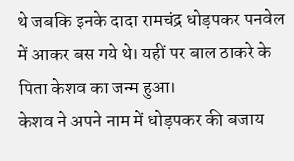थे जबकि इनके दादा रामचंद्र धोड़पकर पनवेल में आकर बस गये थे। यहीं पर बाल ठाकरे के पिता केशव का जन्म हुआ।
केशव ने अपने नाम में धोड़पकर की बजाय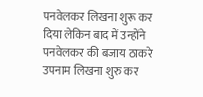पनवेलकर लिखना शुरू कर दिया लेकिन बाद में उन्होंने पनवेलकर की बजाय ठाकरे उपनाम लिखना शुरु कर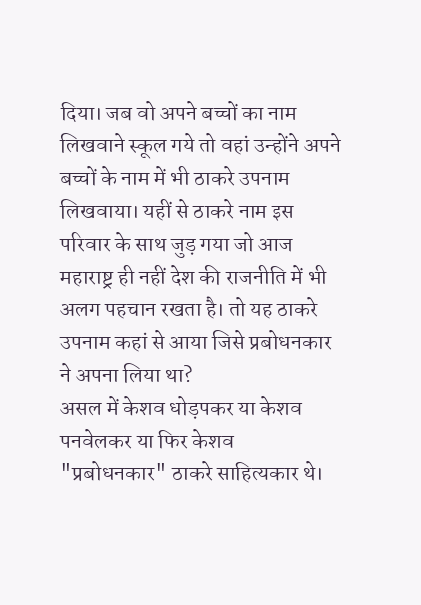दिया। जब वो अपने बच्चों का नाम लिखवाने स्कूल गये तो वहां उन्होंने अपने बच्चों के नाम में भी ठाकरे उपनाम लिखवाया। यहीं से ठाकरे नाम इस परिवार के साथ जुड़ गया जो आज महाराष्ट्र ही नहीं देश की राजनीति में भी अलग पहचान रखता है। तो यह ठाकरे उपनाम कहां से आया जिसे प्रबोधनकार ने अपना लिया था?
असल में केशव धोड़पकर या केशव पनवेलकर या फिर केशव "प्रबोधनकार" ठाकरे साहित्यकार थे।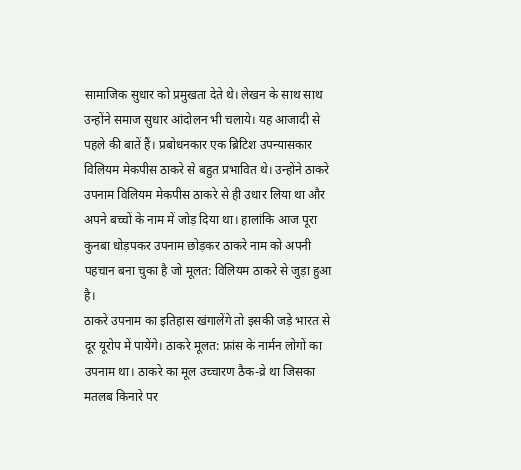सामाजिक सुधार को प्रमुखता देते थे। लेखन के साथ साथ उन्होंने समाज सुधार आंदोलन भी चलाये। यह आजादी से पहले की बातें हैं। प्रबोधनकार एक ब्रिटिश उपन्यासकार विलियम मेकपीस ठाकरे से बहुत प्रभावित थे। उन्होंने ठाकरे उपनाम विलियम मेकपीस ठाकरे से ही उधार लिया था और अपने बच्चों के नाम में जोड़ दिया था। हालांकि आज पूरा कुनबा धोड़पकर उपनाम छोड़कर ठाकरे नाम को अपनी पहचान बना चुका है जो मूलत: विलियम ठाकरे से जुड़ा हुआ है।
ठाकरे उपनाम का इतिहास खंगालेंगे तो इसकी जड़े भारत से दूर यूरोप में पायेंगे। ठाकरे मूलत: फ्रांस के नार्मन लोगों का उपनाम था। ठाकरे का मूल उच्चारण ठैक-व्रे था जिसका मतलब किनारे पर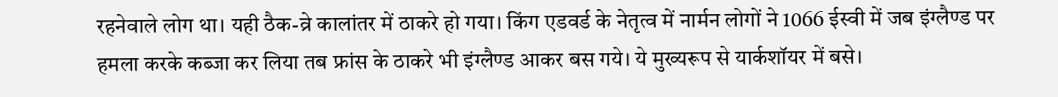रहनेवाले लोग था। यही ठैक-व्रे कालांतर में ठाकरे हो गया। किंग एडवर्ड के नेतृत्व में नार्मन लोगों ने 1066 ईस्वी में जब इंग्लैण्ड पर हमला करके कब्जा कर लिया तब फ्रांस के ठाकरे भी इंग्लैण्ड आकर बस गये। ये मुख्यरूप से यार्कशॉयर में बसे।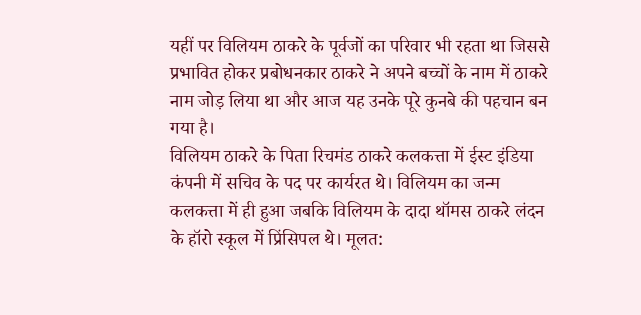यहीं पर विलियम ठाकरे के पूर्वजों का परिवार भी रहता था जिससे प्रभावित होकर प्रबोधनकार ठाकरे ने अपने बच्चों के नाम में ठाकरे नाम जोड़ लिया था और आज यह उनके पूरे कुनबे की पहचान बन गया है।
विलियम ठाकरे के पिता रिचमंड ठाकरे कलकत्ता में ईस्ट इंडिया कंपनी में सचिव के पद पर कार्यरत थे। विलियम का जन्म कलकत्ता में ही हुआ जबकि विलियम के दादा थॉमस ठाकरे लंदन के हॉरो स्कूल में प्रिंसिपल थे। मूलत: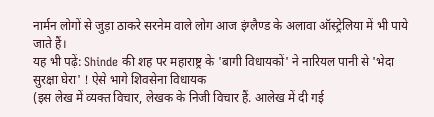नार्मन लोगों से जुड़ा ठाकरे सरनेम वाले लोग आज इंग्लैण्ड के अलावा ऑस्ट्रेलिया में भी पाये जाते हैं।
यह भी पढ़ें: Shinde की शह पर महाराष्ट्र के 'बागी विधायकों' ने नारियल पानी से 'भेदा सुरक्षा घेरा' ! ऐसे भागे शिवसेना विधायक
(इस लेख में व्यक्त विचार, लेखक के निजी विचार हैं. आलेख में दी गई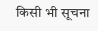किसी भी सूचना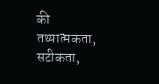की तथ्यात्मकता, सटीकता,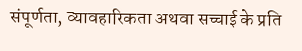संपूर्णता, व्यावहारिकता अथवा सच्चाई के प्रति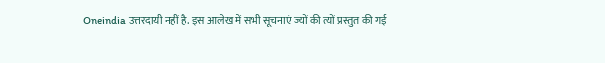Oneindia उत्तरदायी नहीं है. इस आलेख में सभी सूचनाएं ज्यों की त्यों प्रस्तुत की गई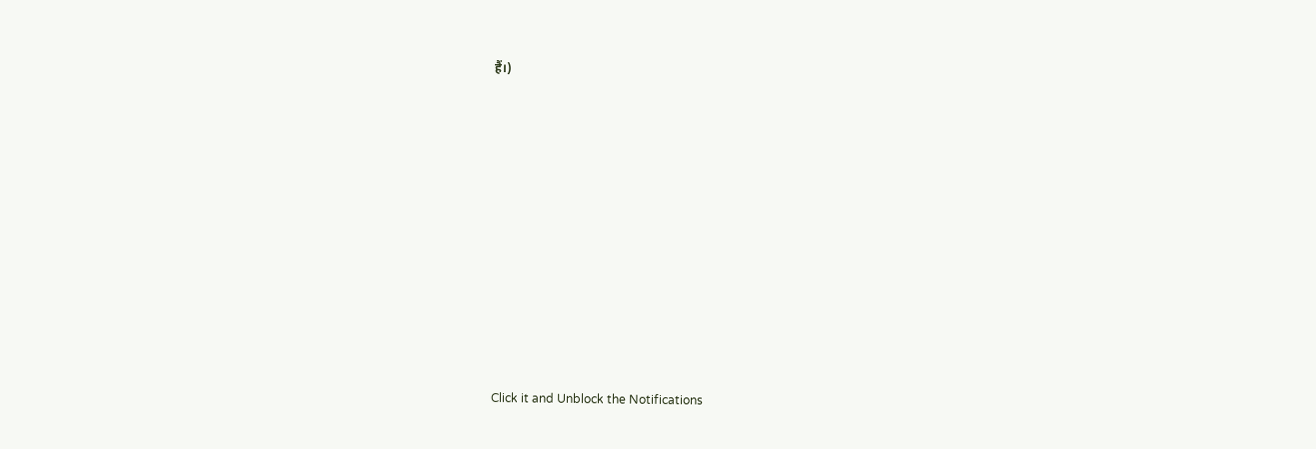हैं।)












Click it and Unblock the Notifications